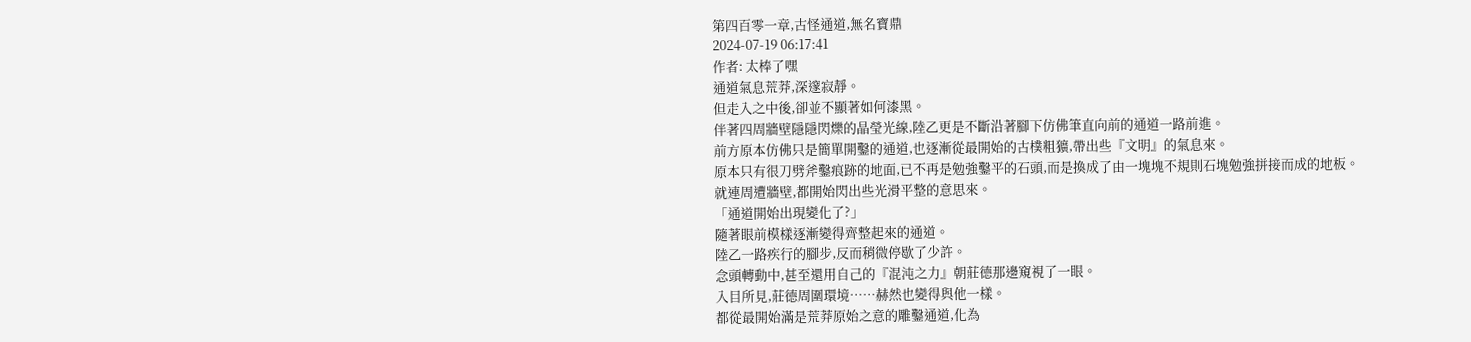第四百零一章,古怪通道,無名寶鼎
2024-07-19 06:17:41
作者: 太棒了嘿
通道氣息荒莽,深邃寂靜。
但走入之中後,卻並不顯著如何漆黑。
伴著四周牆壁隱隱閃爍的晶瑩光線,陸乙更是不斷沿著腳下仿佛筆直向前的通道一路前進。
前方原本仿佛只是簡單開鑿的通道,也逐漸從最開始的古樸粗獷,帶出些『文明』的氣息來。
原本只有很刀劈斧鑿痕跡的地面,已不再是勉強鑿平的石頭,而是換成了由一塊塊不規則石塊勉強拼接而成的地板。
就連周遭牆壁,都開始閃出些光滑平整的意思來。
「通道開始出現變化了?」
隨著眼前模樣逐漸變得齊整起來的通道。
陸乙一路疾行的腳步,反而稍微停歇了少許。
念頭轉動中,甚至還用自己的『混沌之力』朝莊德那邊窺視了一眼。
入目所見,莊德周圍環境……赫然也變得與他一樣。
都從最開始滿是荒莽原始之意的雕鑿通道,化為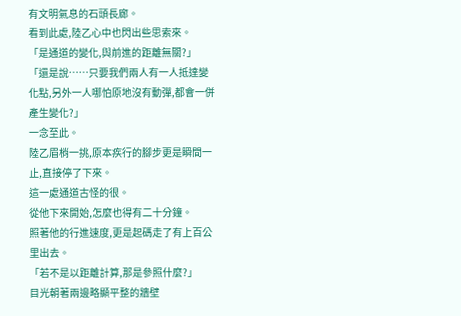有文明氣息的石頭長廊。
看到此處,陸乙心中也閃出些思索來。
「是通道的變化,與前進的距離無關?」
「還是說……只要我們兩人有一人抵達變化點,另外一人哪怕原地沒有動彈,都會一併產生變化?」
一念至此。
陸乙眉梢一挑,原本疾行的腳步更是瞬間一止,直接停了下來。
這一處通道古怪的很。
從他下來開始,怎麼也得有二十分鐘。
照著他的行進速度,更是起碼走了有上百公里出去。
「若不是以距離計算,那是參照什麼?」
目光朝著兩邊略顯平整的牆壁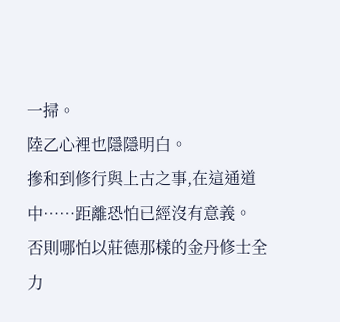一掃。
陸乙心裡也隱隱明白。
摻和到修行與上古之事,在這通道中……距離恐怕已經沒有意義。
否則哪怕以莊德那樣的金丹修士全力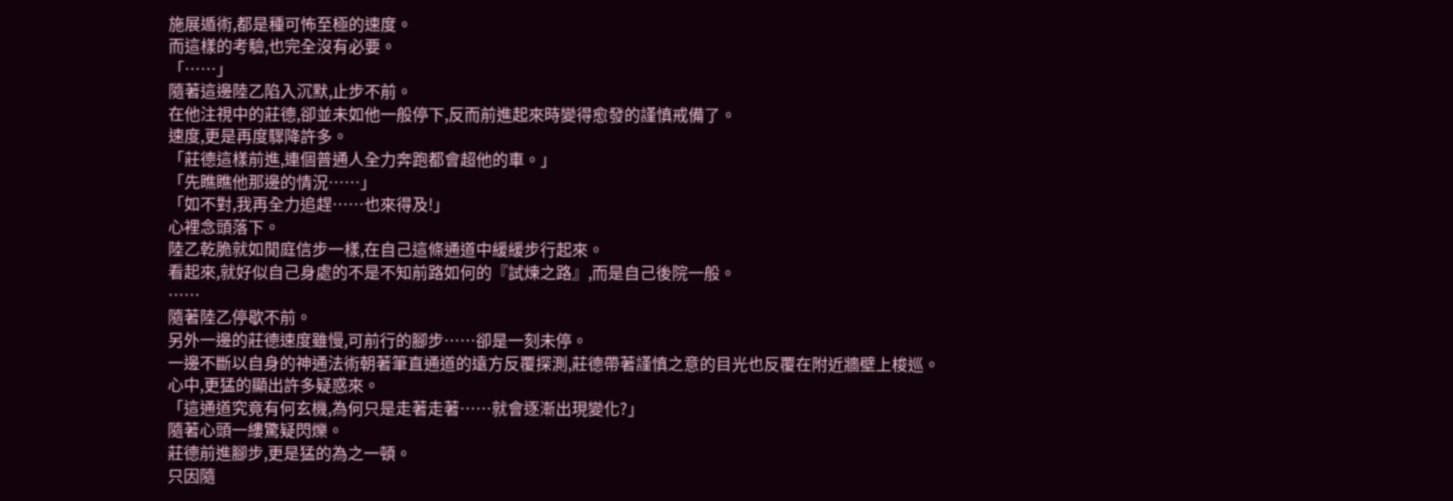施展遁術,都是種可怖至極的速度。
而這樣的考驗,也完全沒有必要。
「……」
隨著這邊陸乙陷入沉默,止步不前。
在他注視中的莊德,卻並未如他一般停下,反而前進起來時變得愈發的謹慎戒備了。
速度,更是再度驟降許多。
「莊德這樣前進,連個普通人全力奔跑都會超他的車。」
「先瞧瞧他那邊的情況……」
「如不對,我再全力追趕……也來得及!」
心裡念頭落下。
陸乙乾脆就如閒庭信步一樣,在自己這條通道中緩緩步行起來。
看起來,就好似自己身處的不是不知前路如何的『試煉之路』,而是自己後院一般。
……
隨著陸乙停歇不前。
另外一邊的莊德速度雖慢,可前行的腳步……卻是一刻未停。
一邊不斷以自身的神通法術朝著筆直通道的遠方反覆探測,莊德帶著謹慎之意的目光也反覆在附近牆壁上梭巡。
心中,更猛的顯出許多疑惑來。
「這通道究竟有何玄機,為何只是走著走著……就會逐漸出現變化?」
隨著心頭一縷驚疑閃爍。
莊德前進腳步,更是猛的為之一頓。
只因隨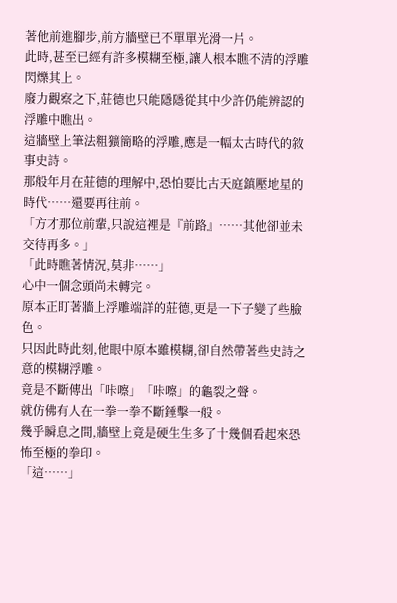著他前進腳步,前方牆壁已不單單光滑一片。
此時,甚至已經有許多模糊至極,讓人根本瞧不清的浮雕閃爍其上。
廢力觀察之下,莊德也只能隱隱從其中少許仍能辨認的浮雕中瞧出。
這牆壁上筆法粗獷簡略的浮雕,應是一幅太古時代的敘事史詩。
那般年月在莊德的理解中,恐怕要比古天庭鎮壓地星的時代……還要再往前。
「方才那位前輩,只說這裡是『前路』……其他卻並未交待再多。」
「此時瞧著情況,莫非……」
心中一個念頭尚未轉完。
原本正盯著牆上浮雕端詳的莊德,更是一下子變了些臉色。
只因此時此刻,他眼中原本雖模糊,卻自然帶著些史詩之意的模糊浮雕。
竟是不斷傳出「咔嚓」「咔嚓」的龜裂之聲。
就仿佛有人在一拳一拳不斷錘擊一般。
幾乎瞬息之間,牆壁上竟是硬生生多了十幾個看起來恐怖至極的拳印。
「這……」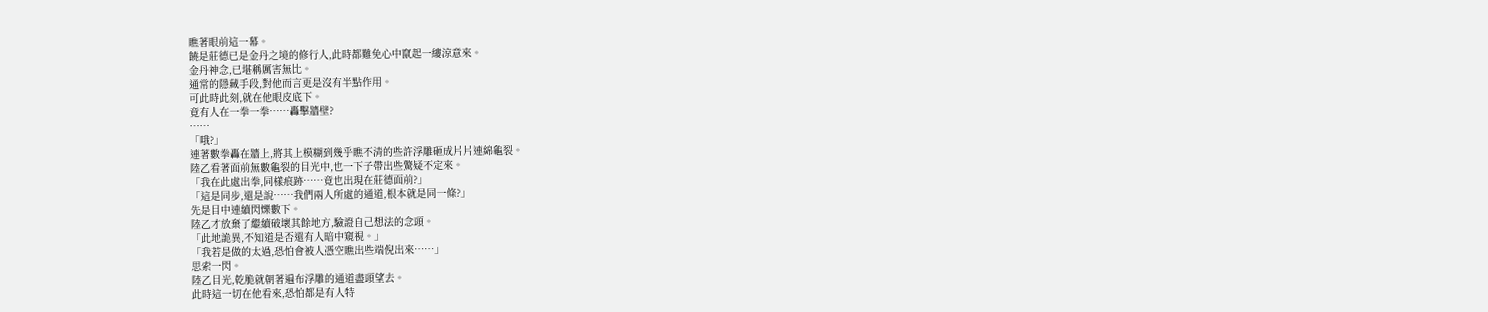瞧著眼前這一幕。
饒是莊德已是金丹之境的修行人,此時都難免心中竄起一縷涼意來。
金丹神念,已堪稱厲害無比。
通常的隱藏手段,對他而言更是沒有半點作用。
可此時此刻,就在他眼皮底下。
竟有人在一拳一拳……轟擊牆壁?
……
「哦?」
連著數拳轟在牆上,將其上模糊到幾乎瞧不清的些許浮雕砸成片片連綿龜裂。
陸乙看著面前無數龜裂的目光中,也一下子帶出些驚疑不定來。
「我在此處出拳,同樣痕跡……竟也出現在莊德面前?」
「這是同步,還是說……我們兩人所處的通道,根本就是同一條?」
先是目中連續閃爍數下。
陸乙才放棄了繼續破壞其餘地方,驗證自己想法的念頭。
「此地詭異,不知道是否還有人暗中窺視。」
「我若是做的太過,恐怕會被人憑空瞧出些端倪出來……」
思索一閃。
陸乙目光,乾脆就朝著遍布浮雕的通道盡頭望去。
此時這一切在他看來,恐怕都是有人特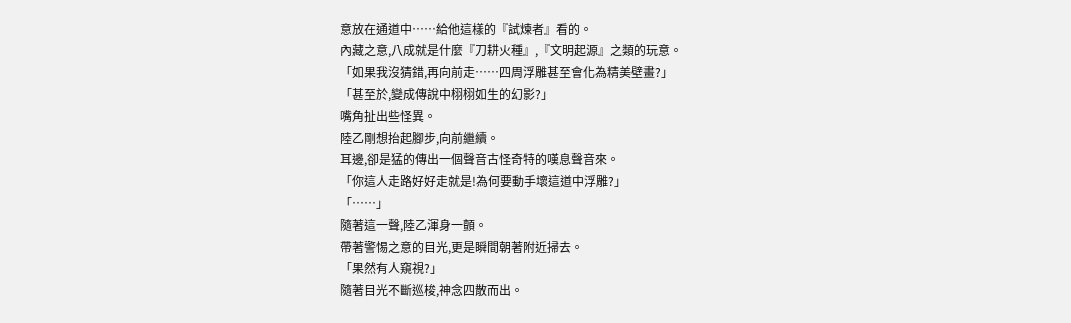意放在通道中……給他這樣的『試煉者』看的。
內藏之意,八成就是什麼『刀耕火種』,『文明起源』之類的玩意。
「如果我沒猜錯,再向前走……四周浮雕甚至會化為精美壁畫?」
「甚至於,變成傳說中栩栩如生的幻影?」
嘴角扯出些怪異。
陸乙剛想抬起腳步,向前繼續。
耳邊,卻是猛的傳出一個聲音古怪奇特的嘆息聲音來。
「你這人走路好好走就是!為何要動手壞這道中浮雕?」
「……」
隨著這一聲,陸乙渾身一顫。
帶著警惕之意的目光,更是瞬間朝著附近掃去。
「果然有人窺視?」
隨著目光不斷巡梭,神念四散而出。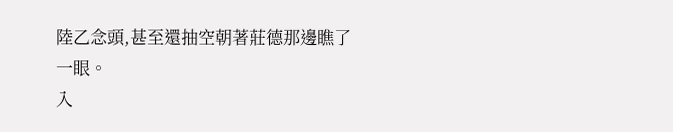陸乙念頭,甚至還抽空朝著莊德那邊瞧了一眼。
入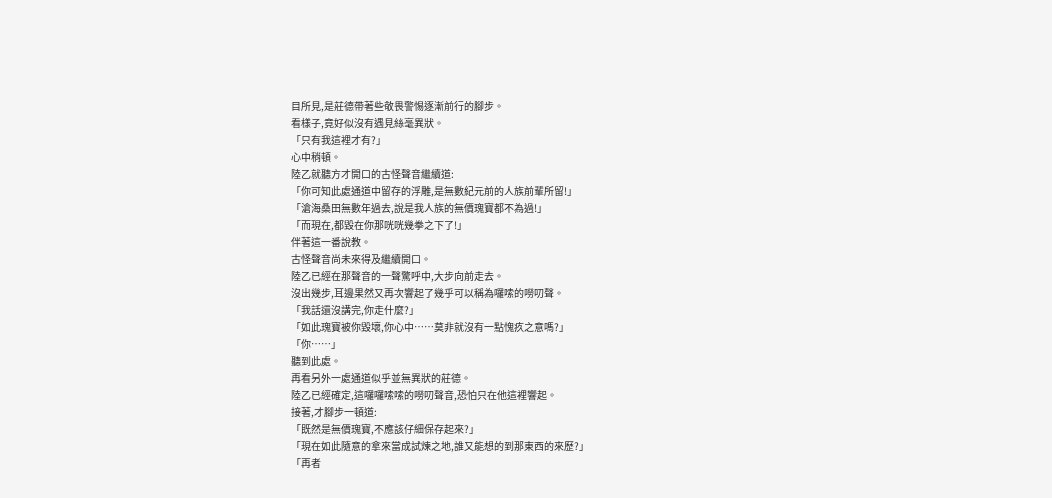目所見,是莊德帶著些敬畏警惕逐漸前行的腳步。
看樣子,竟好似沒有遇見絲毫異狀。
「只有我這裡才有?」
心中稍頓。
陸乙就聽方才開口的古怪聲音繼續道:
「你可知此處通道中留存的浮雕,是無數紀元前的人族前輩所留!」
「滄海桑田無數年過去,說是我人族的無價瑰寶都不為過!」
「而現在,都毀在你那咣咣幾拳之下了!」
伴著這一番說教。
古怪聲音尚未來得及繼續開口。
陸乙已經在那聲音的一聲驚呼中,大步向前走去。
沒出幾步,耳邊果然又再次響起了幾乎可以稱為囉嗦的嘮叨聲。
「我話還沒講完,你走什麼?」
「如此瑰寶被你毀壞,你心中……莫非就沒有一點愧疚之意嗎?」
「你……」
聽到此處。
再看另外一處通道似乎並無異狀的莊德。
陸乙已經確定,這囉囉嗦嗦的嘮叨聲音,恐怕只在他這裡響起。
接著,才腳步一頓道:
「既然是無價瑰寶,不應該仔細保存起來?」
「現在如此隨意的拿來當成試煉之地,誰又能想的到那東西的來歷?」
「再者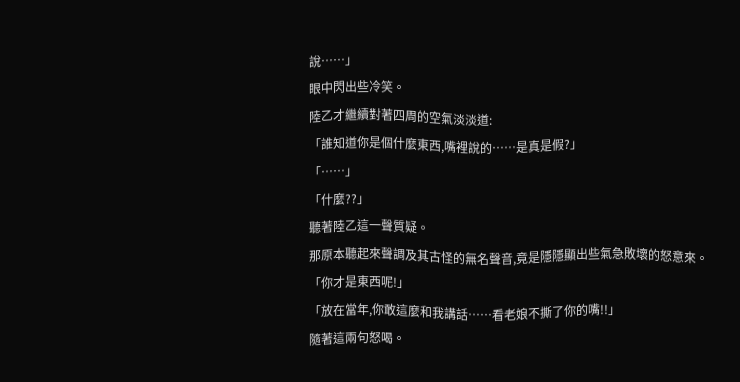說……」
眼中閃出些冷笑。
陸乙才繼續對著四周的空氣淡淡道:
「誰知道你是個什麼東西,嘴裡說的……是真是假?」
「……」
「什麼??」
聽著陸乙這一聲質疑。
那原本聽起來聲調及其古怪的無名聲音,竟是隱隱顯出些氣急敗壞的怒意來。
「你才是東西呢!」
「放在當年,你敢這麼和我講話……看老娘不撕了你的嘴!!」
隨著這兩句怒喝。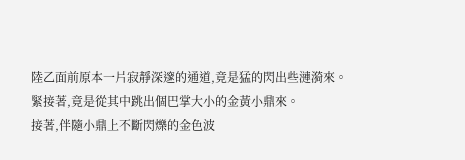陸乙面前原本一片寂靜深邃的通道,竟是猛的閃出些漣漪來。
緊接著,竟是從其中跳出個巴掌大小的金黃小鼎來。
接著,伴隨小鼎上不斷閃爍的金色波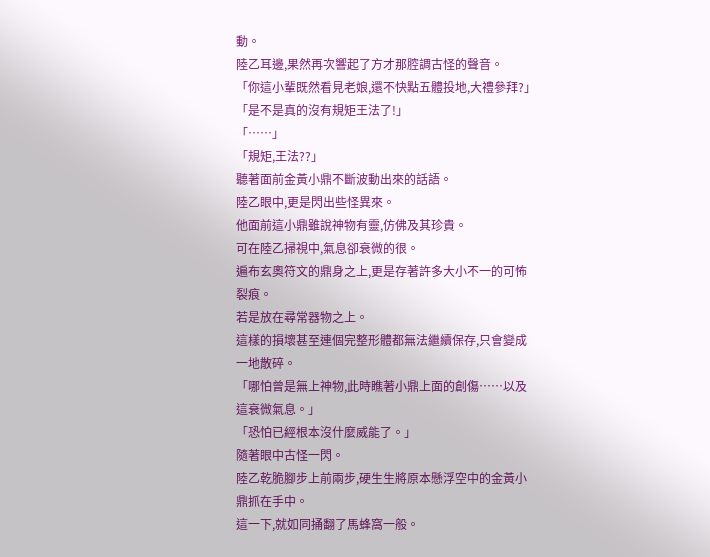動。
陸乙耳邊,果然再次響起了方才那腔調古怪的聲音。
「你這小輩既然看見老娘,還不快點五體投地,大禮參拜?」
「是不是真的沒有規矩王法了!」
「……」
「規矩,王法??」
聽著面前金黃小鼎不斷波動出來的話語。
陸乙眼中,更是閃出些怪異來。
他面前這小鼎雖說神物有靈,仿佛及其珍貴。
可在陸乙掃視中,氣息卻衰微的很。
遍布玄奧符文的鼎身之上,更是存著許多大小不一的可怖裂痕。
若是放在尋常器物之上。
這樣的損壞甚至連個完整形體都無法繼續保存,只會變成一地散碎。
「哪怕曾是無上神物,此時瞧著小鼎上面的創傷……以及這衰微氣息。」
「恐怕已經根本沒什麼威能了。」
隨著眼中古怪一閃。
陸乙乾脆腳步上前兩步,硬生生將原本懸浮空中的金黃小鼎抓在手中。
這一下,就如同捅翻了馬蜂窩一般。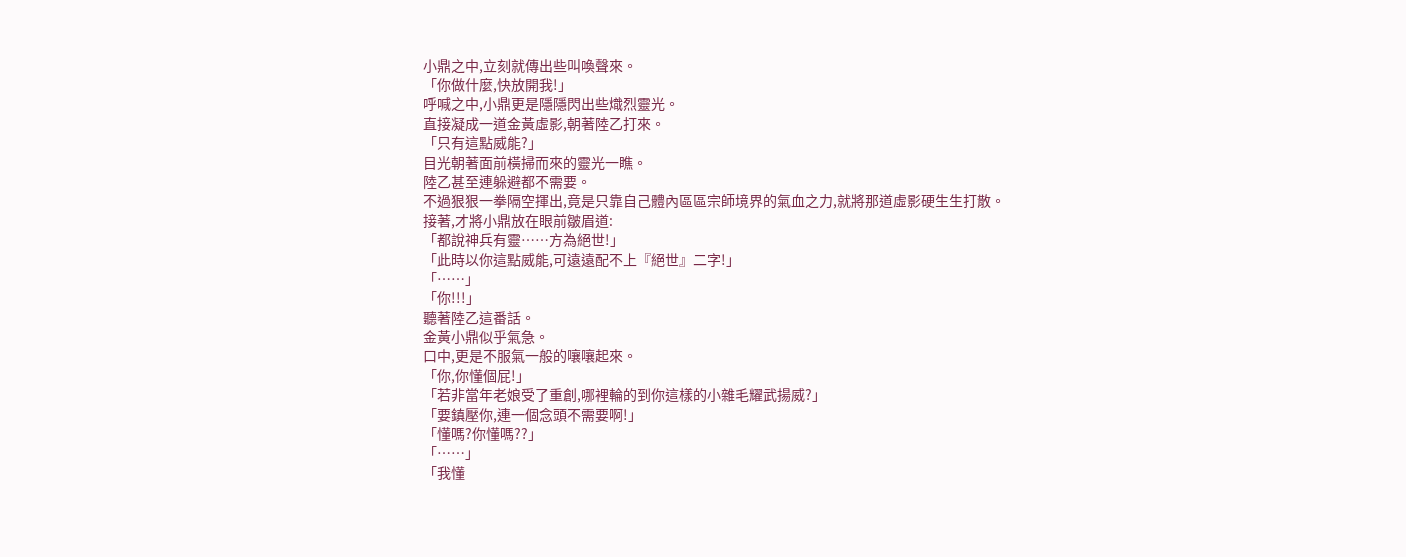小鼎之中,立刻就傳出些叫喚聲來。
「你做什麼,快放開我!」
呼喊之中,小鼎更是隱隱閃出些熾烈靈光。
直接凝成一道金黃虛影,朝著陸乙打來。
「只有這點威能?」
目光朝著面前橫掃而來的靈光一瞧。
陸乙甚至連躲避都不需要。
不過狠狠一拳隔空揮出,竟是只靠自己體內區區宗師境界的氣血之力,就將那道虛影硬生生打散。
接著,才將小鼎放在眼前皺眉道:
「都說神兵有靈……方為絕世!」
「此時以你這點威能,可遠遠配不上『絕世』二字!」
「……」
「你!!!」
聽著陸乙這番話。
金黃小鼎似乎氣急。
口中,更是不服氣一般的嚷嚷起來。
「你,你懂個屁!」
「若非當年老娘受了重創,哪裡輪的到你這樣的小雜毛耀武揚威?」
「要鎮壓你,連一個念頭不需要啊!」
「懂嗎?你懂嗎??」
「……」
「我懂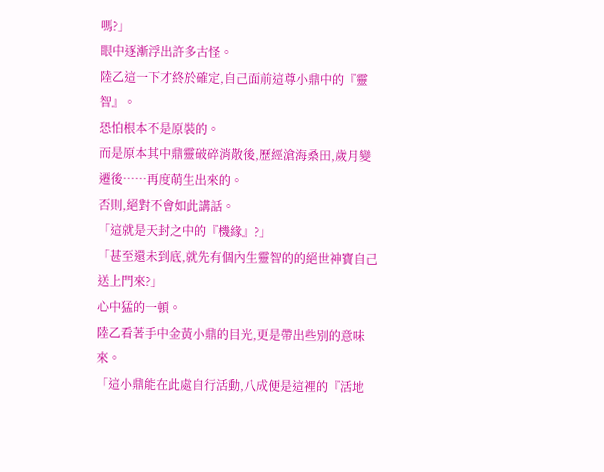嗎?」
眼中逐漸浮出許多古怪。
陸乙這一下才終於確定,自己面前這尊小鼎中的『靈智』。
恐怕根本不是原裝的。
而是原本其中鼎靈破碎消散後,歷經滄海桑田,歲月變遷後……再度萌生出來的。
否則,絕對不會如此講話。
「這就是天封之中的『機緣』?」
「甚至還未到底,就先有個內生靈智的的絕世神寶自己送上門來?」
心中猛的一頓。
陸乙看著手中金黃小鼎的目光,更是帶出些別的意味來。
「這小鼎能在此處自行活動,八成便是這裡的『活地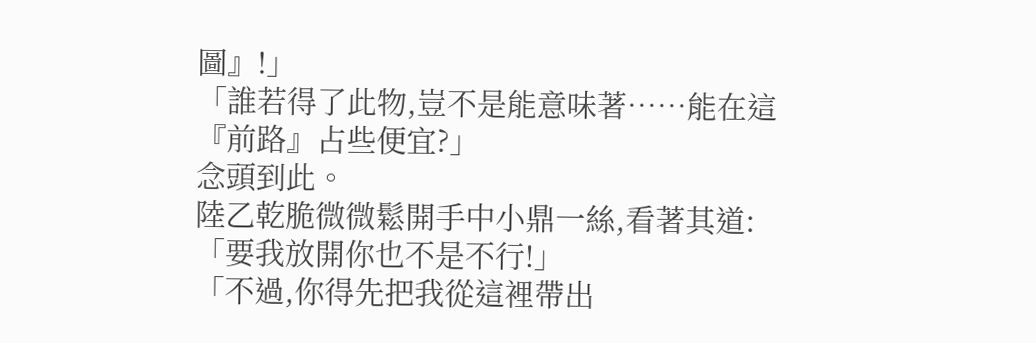圖』!」
「誰若得了此物,豈不是能意味著……能在這『前路』占些便宜?」
念頭到此。
陸乙乾脆微微鬆開手中小鼎一絲,看著其道:
「要我放開你也不是不行!」
「不過,你得先把我從這裡帶出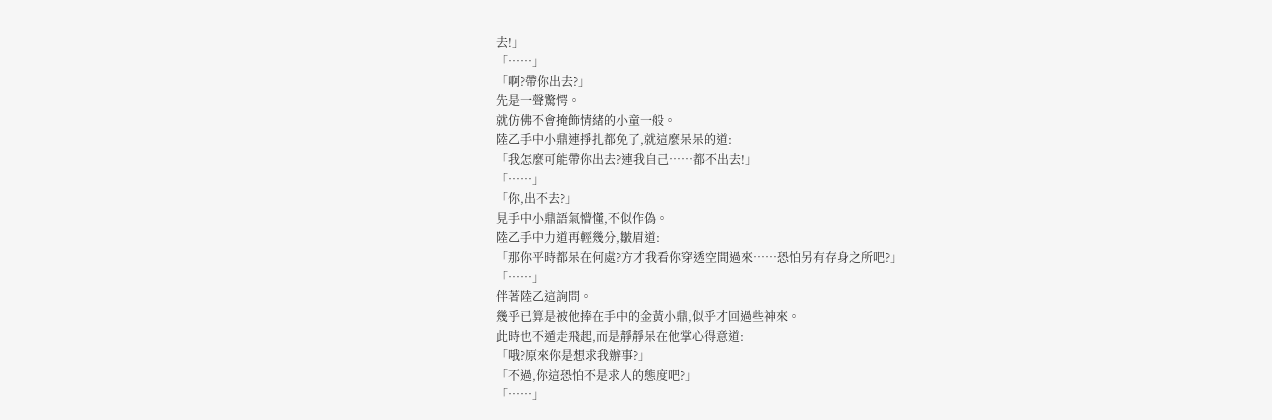去!」
「……」
「啊?帶你出去?」
先是一聲驚愕。
就仿佛不會掩飾情緒的小童一般。
陸乙手中小鼎連掙扎都免了,就這麼呆呆的道:
「我怎麼可能帶你出去?連我自己……都不出去!」
「……」
「你,出不去?」
見手中小鼎語氣懵懂,不似作偽。
陸乙手中力道再輕幾分,皺眉道:
「那你平時都呆在何處?方才我看你穿透空間過來……恐怕另有存身之所吧?」
「……」
伴著陸乙這詢問。
幾乎已算是被他捧在手中的金黃小鼎,似乎才回過些神來。
此時也不遁走飛起,而是靜靜呆在他掌心得意道:
「哦?原來你是想求我辦事?」
「不過,你這恐怕不是求人的態度吧?」
「……」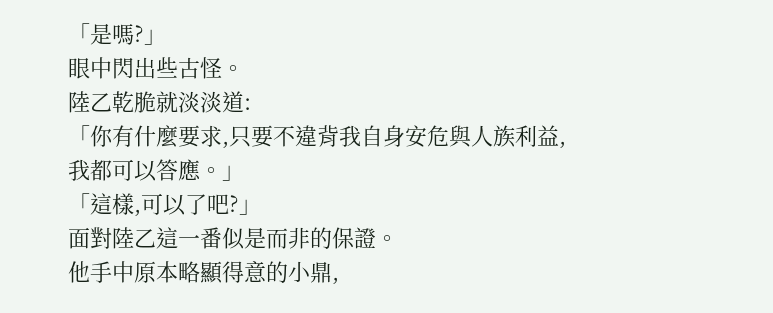「是嗎?」
眼中閃出些古怪。
陸乙乾脆就淡淡道:
「你有什麼要求,只要不違背我自身安危與人族利益,我都可以答應。」
「這樣,可以了吧?」
面對陸乙這一番似是而非的保證。
他手中原本略顯得意的小鼎,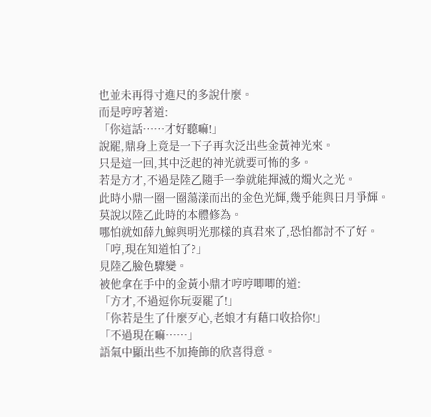也並未再得寸進尺的多說什麼。
而是哼哼著道:
「你這話……才好聽嘛!」
說罷,鼎身上竟是一下子再次泛出些金黃神光來。
只是這一回,其中泛起的神光就要可怖的多。
若是方才,不過是陸乙隨手一拳就能揮滅的燭火之光。
此時小鼎一圈一圈蕩漾而出的金色光輝,幾乎能與日月爭輝。
莫說以陸乙此時的本體修為。
哪怕就如薛九鯨與明光那樣的真君來了,恐怕都討不了好。
「哼,現在知道怕了?」
見陸乙臉色驟變。
被他拿在手中的金黃小鼎才哼哼唧唧的道:
「方才,不過逗你玩耍罷了!」
「你若是生了什麼歹心,老娘才有藉口收拾你!」
「不過現在嘛……」
語氣中顯出些不加掩飾的欣喜得意。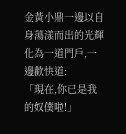金黃小鼎一邊以自身蕩漾而出的光輝化為一道門戶,一邊歡快道:
「現在,你已是我的奴僕啦!」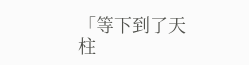「等下到了天柱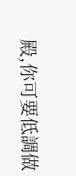殿,你可要低調做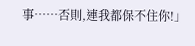事……否則,連我都保不住你!」